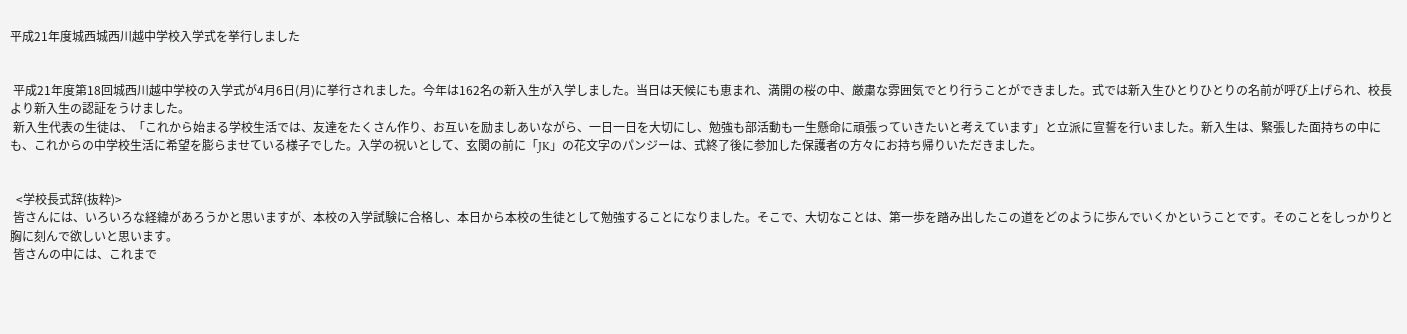平成21年度城西城西川越中学校入学式を挙行しました


 平成21年度第18回城西川越中学校の入学式が4月6日(月)に挙行されました。今年は162名の新入生が入学しました。当日は天候にも恵まれ、満開の桜の中、厳粛な雰囲気でとり行うことができました。式では新入生ひとりひとりの名前が呼び上げられ、校長より新入生の認証をうけました。
 新入生代表の生徒は、「これから始まる学校生活では、友達をたくさん作り、お互いを励ましあいながら、一日一日を大切にし、勉強も部活動も一生懸命に頑張っていきたいと考えています」と立派に宣誓を行いました。新入生は、緊張した面持ちの中にも、これからの中学校生活に希望を膨らませている様子でした。入学の祝いとして、玄関の前に「JK」の花文字のパンジーは、式終了後に参加した保護者の方々にお持ち帰りいただきました。


  <学校長式辞(抜粋)>
 皆さんには、いろいろな経緯があろうかと思いますが、本校の入学試験に合格し、本日から本校の生徒として勉強することになりました。そこで、大切なことは、第一歩を踏み出したこの道をどのように歩んでいくかということです。そのことをしっかりと胸に刻んで欲しいと思います。
 皆さんの中には、これまで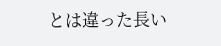とは違った長い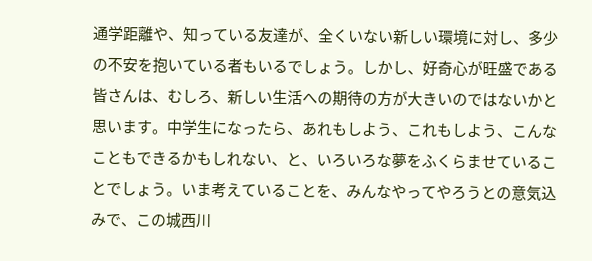通学距離や、知っている友達が、全くいない新しい環境に対し、多少の不安を抱いている者もいるでしょう。しかし、好奇心が旺盛である皆さんは、むしろ、新しい生活への期待の方が大きいのではないかと思います。中学生になったら、あれもしよう、これもしよう、こんなこともできるかもしれない、と、いろいろな夢をふくらませていることでしょう。いま考えていることを、みんなやってやろうとの意気込みで、この城西川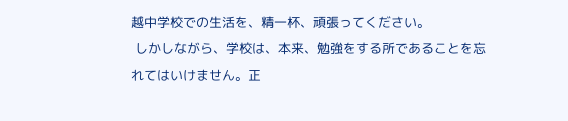越中学校での生活を、精一杯、頑張ってください。
 しかしながら、学校は、本来、勉強をする所であることを忘れてはいけません。正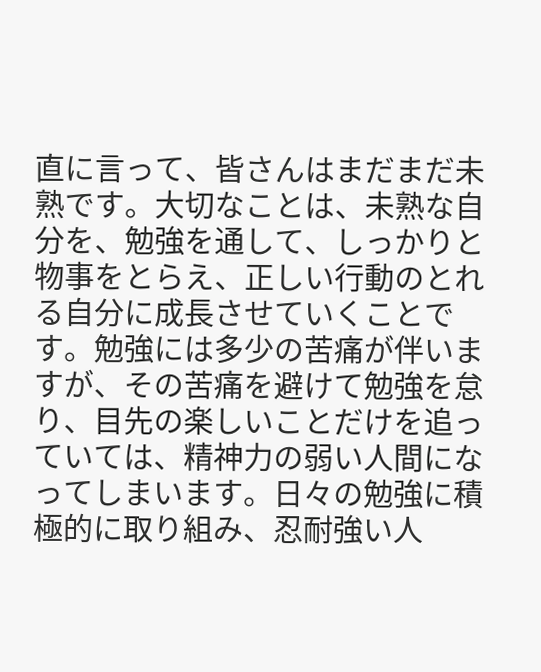直に言って、皆さんはまだまだ未熟です。大切なことは、未熟な自分を、勉強を通して、しっかりと物事をとらえ、正しい行動のとれる自分に成長させていくことです。勉強には多少の苦痛が伴いますが、その苦痛を避けて勉強を怠り、目先の楽しいことだけを追っていては、精神力の弱い人間になってしまいます。日々の勉強に積極的に取り組み、忍耐強い人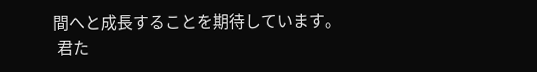間へと成長することを期待しています。
 君た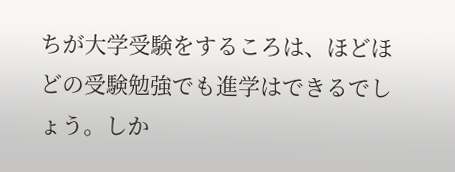ちが大学受験をするころは、ほどほどの受験勉強でも進学はできるでしょう。しか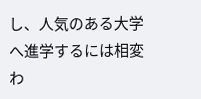し、人気のある大学へ進学するには相変わ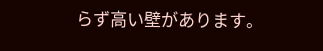らず高い壁があります。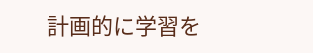計画的に学習を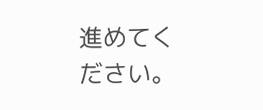進めてください。